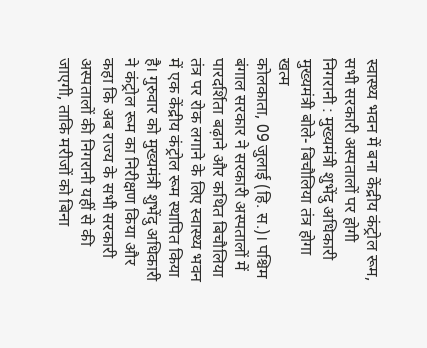स्वास्थ्य भवन में बना केंद्रीय कंट्रोल रूम, सभी सरकारी अस्पतालों पर होगी निगरानी : मुख्यमंत्री शुभेंदु अधिकारी
मुख्यमंत्री बोले- बिचौलिया तंत्र होगा खत्म
कोलकाता, 09 जुलाई (हि. स.)। पश्चिम बंगाल सरकार ने सरकारी अस्पतालों में पारदर्शिता बढ़ाने और कथित बिचौलिया तंत्र पर रोक लगाने के लिए स्वास्थ्य भवन में एक केंद्रीय कंट्रोल रूम स्थापित किया है। गुरुवार को मुख्यमंत्री शुभेंदु अधिकारी ने कंट्रोल रूम का निरीक्षण किया और कहा कि अब राज्य के सभी सरकारी अस्पतालों की निगरानी यहीं से की जाएगी, ताकि मरीजों को बिना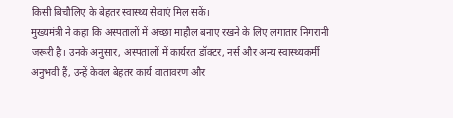किसी बिचौलिए के बेहतर स्वास्थ्य सेवाएं मिल सकें।
मुख्यमंत्री ने कहा कि अस्पतालों में अच्छा माहौल बनाए रखने के लिए लगातार निगरानी जरूरी है। उनके अनुसार, अस्पतालों में कार्यरत डॉक्टर, नर्स और अन्य स्वास्थ्यकर्मी अनुभवी हैं, उन्हें केवल बेहतर कार्य वातावरण और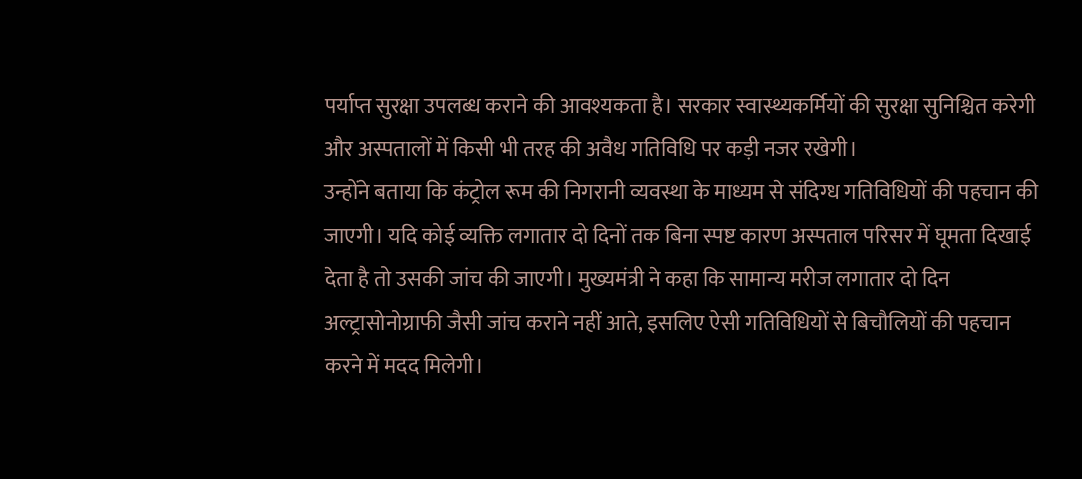पर्याप्त सुरक्षा उपलब्ध कराने की आवश्यकता है। सरकार स्वास्थ्यकर्मियों की सुरक्षा सुनिश्चित करेगी और अस्पतालों में किसी भी तरह की अवैध गतिविधि पर कड़ी नजर रखेगी।
उन्होंने बताया कि कंट्रोल रूम की निगरानी व्यवस्था के माध्यम से संदिग्ध गतिविधियों की पहचान की जाएगी। यदि कोई व्यक्ति लगातार दो दिनों तक बिना स्पष्ट कारण अस्पताल परिसर में घूमता दिखाई देता है तो उसकी जांच की जाएगी। मुख्यमंत्री ने कहा कि सामान्य मरीज लगातार दो दिन अल्ट्रासोनोग्राफी जैसी जांच कराने नहीं आते, इसलिए ऐसी गतिविधियों से बिचौलियों की पहचान करने में मदद मिलेगी।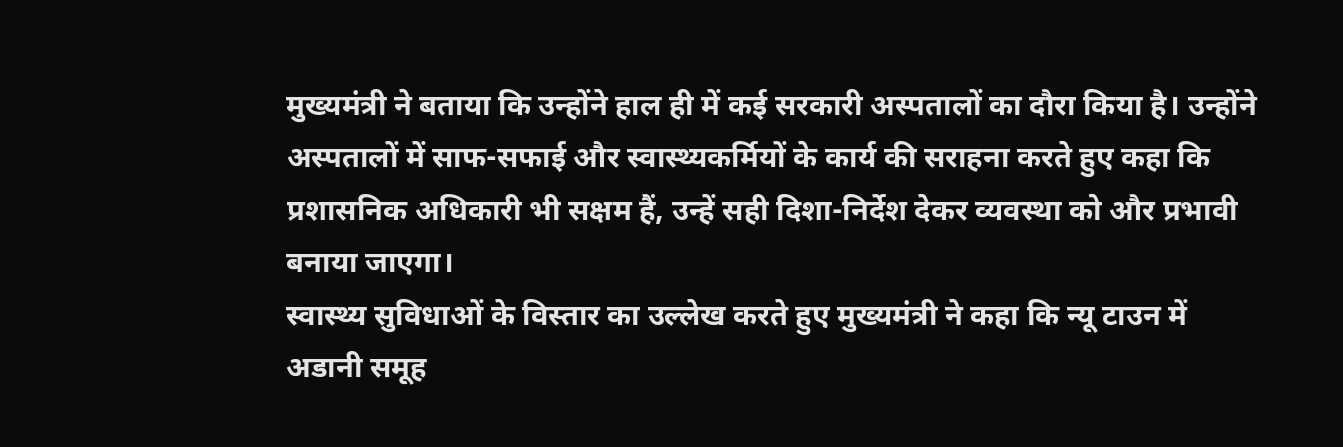मुख्यमंत्री ने बताया कि उन्होंने हाल ही में कई सरकारी अस्पतालों का दौरा किया है। उन्होंने अस्पतालों में साफ-सफाई और स्वास्थ्यकर्मियों के कार्य की सराहना करते हुए कहा कि प्रशासनिक अधिकारी भी सक्षम हैं, उन्हें सही दिशा-निर्देश देकर व्यवस्था को और प्रभावी बनाया जाएगा।
स्वास्थ्य सुविधाओं के विस्तार का उल्लेख करते हुए मुख्यमंत्री ने कहा कि न्यू टाउन में अडानी समूह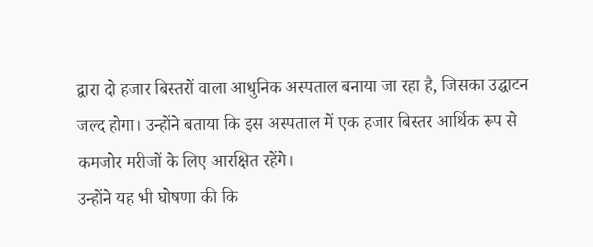द्वारा दो हजार बिस्तरों वाला आधुनिक अस्पताल बनाया जा रहा है, जिसका उद्घाटन जल्द होगा। उन्होंने बताया कि इस अस्पताल में एक हजार बिस्तर आर्थिक रूप से कमजोर मरीजों के लिए आरक्षित रहेंगे।
उन्होंने यह भी घोषणा की कि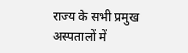राज्य के सभी प्रमुख अस्पतालों में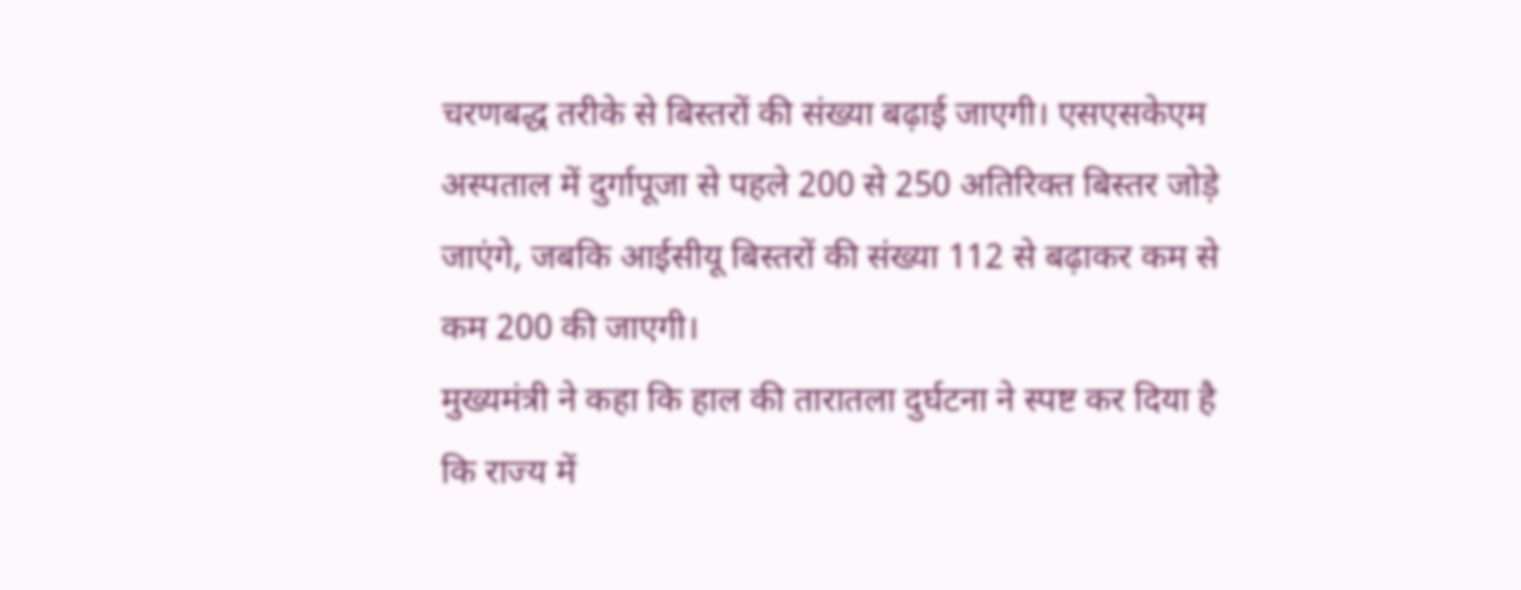चरणबद्ध तरीके से बिस्तरों की संख्या बढ़ाई जाएगी। एसएसकेएम अस्पताल में दुर्गापूजा से पहले 200 से 250 अतिरिक्त बिस्तर जोड़े जाएंगे, जबकि आईसीयू बिस्तरों की संख्या 112 से बढ़ाकर कम से कम 200 की जाएगी।
मुख्यमंत्री ने कहा कि हाल की तारातला दुर्घटना ने स्पष्ट कर दिया है कि राज्य में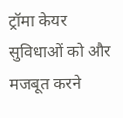ट्रॉमा केयर सुविधाओं को और मजबूत करने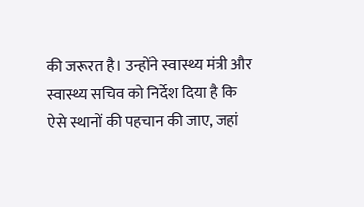की जरूरत है। उन्होंने स्वास्थ्य मंत्री और स्वास्थ्य सचिव को निर्देश दिया है कि ऐसे स्थानों की पहचान की जाए, जहां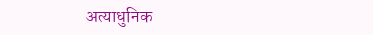अत्याधुनिक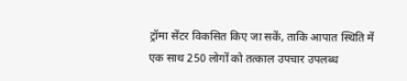ट्रॉमा सेंटर विकसित किए जा सकें, ताकि आपात स्थिति में एक साथ 250 लोगों को तत्काल उपचार उपलब्ध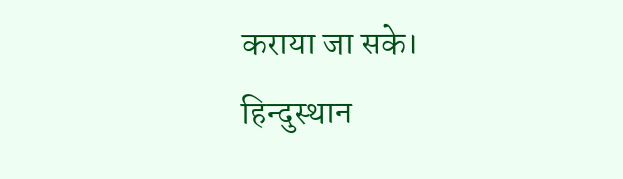कराया जा सके।
हिन्दुस्थान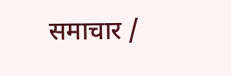समाचार /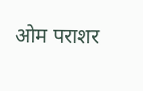ओम पराशर